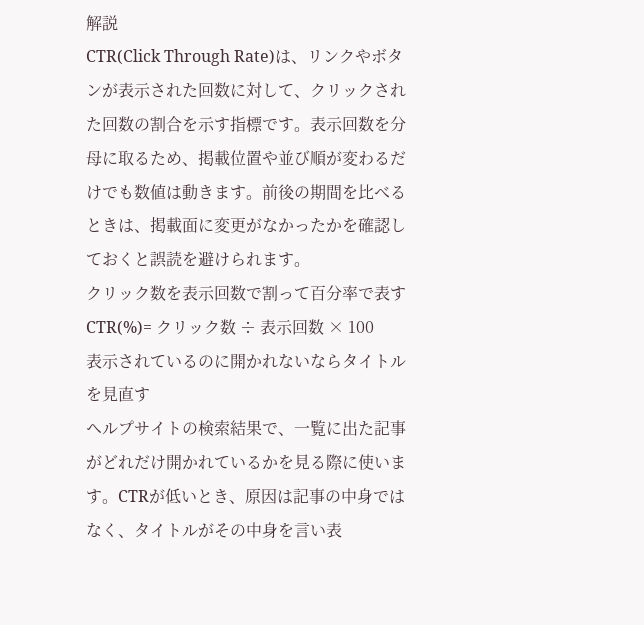解説
CTR(Click Through Rate)は、リンクやボタンが表示された回数に対して、クリックされた回数の割合を示す指標です。表示回数を分母に取るため、掲載位置や並び順が変わるだけでも数値は動きます。前後の期間を比べるときは、掲載面に変更がなかったかを確認しておくと誤読を避けられます。
クリック数を表示回数で割って百分率で表す
CTR(%)= クリック数 ÷ 表示回数 × 100
表示されているのに開かれないならタイトルを見直す
ヘルプサイトの検索結果で、一覧に出た記事がどれだけ開かれているかを見る際に使います。CTRが低いとき、原因は記事の中身ではなく、タイトルがその中身を言い表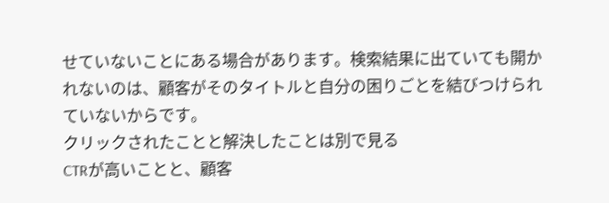せていないことにある場合があります。検索結果に出ていても開かれないのは、顧客がそのタイトルと自分の困りごとを結びつけられていないからです。
クリックされたことと解決したことは別で見る
CTRが高いことと、顧客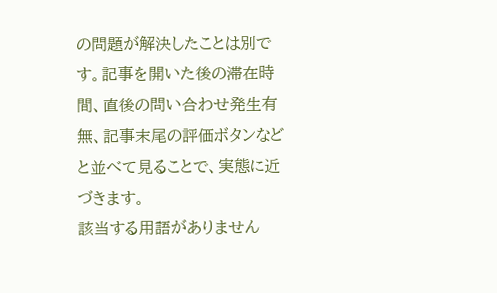の問題が解決したことは別です。記事を開いた後の滞在時間、直後の問い合わせ発生有無、記事末尾の評価ボタンなどと並べて見ることで、実態に近づきます。
該当する用語がありません